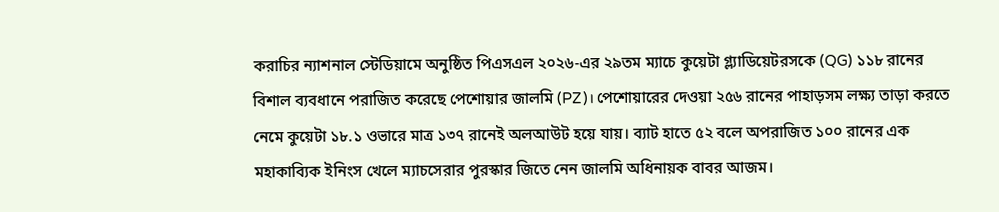করাচির ন্যাশনাল স্টেডিয়ামে অনুষ্ঠিত পিএসএল ২০২৬-এর ২৯তম ম্যাচে কুয়েটা গ্ল্যাডিয়েটরসকে (QG) ১১৮ রানের বিশাল ব্যবধানে পরাজিত করেছে পেশোয়ার জালমি (PZ)। পেশোয়ারের দেওয়া ২৫৬ রানের পাহাড়সম লক্ষ্য তাড়া করতে নেমে কুয়েটা ১৮.১ ওভারে মাত্র ১৩৭ রানেই অলআউট হয়ে যায়। ব্যাট হাতে ৫২ বলে অপরাজিত ১০০ রানের এক মহাকাব্যিক ইনিংস খেলে ম্যাচসেরার পুরস্কার জিতে নেন জালমি অধিনায়ক বাবর আজম।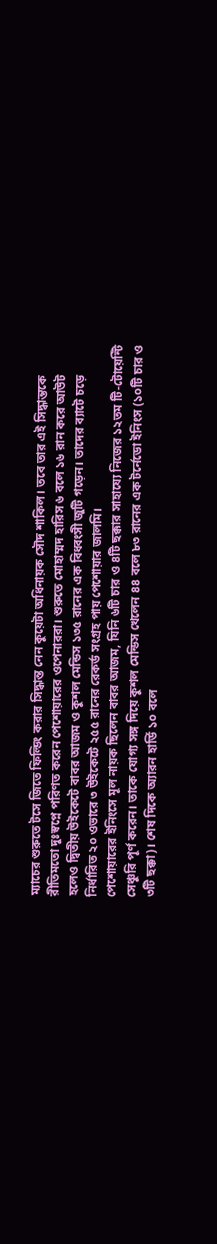ম্যাচের শুরুতে টসে জিতে ফিল্ডিং করার সিদ্ধান্ত নেন কুয়েটা অধিনায়ক সৌদ শাকিল। তবে তার এই সিদ্ধান্তকে রীতিমতো দুঃস্বপ্নে পরিণত করেন পেশোয়ারের ওপেনাররা। শুরুতে মোহাম্মদ হারিস ৬ বলে ১৬ রান করে আউট হলেও দ্বিতীয় উইকেটে বাবর আজম ও কুশল মেন্ডিস ১৩৫ রানের এক বিধ্বংসী জুটি গড়েন। তাদের ব্যাটে চড়ে নির্ধারিত ২০ ওভারে ৩ উইকেটে ২৫৫ রানের রেকর্ড সংগ্রহ পায় পেশোয়ার জালমি।
পেশোয়ারের ইনিংসে মূল নায়ক ছিলেন বাবর আজম, যিনি ৬টি চার ও ৪টি ছক্কার সাহায্যে নিজের ১২তম টি-টোয়েন্টি সেঞ্চুরি পূর্ণ করেন। তাকে যোগ্য সঙ্গ দিয়ে কুশল মেন্ডিস খেলেন ৪৪ বলে ৮৩ রানের এক টর্নেডো ইনিংস (১০টি চার ও ৩টি ছক্কা)। শেষ দিকে অ্যারন হার্ডি ১০ বলে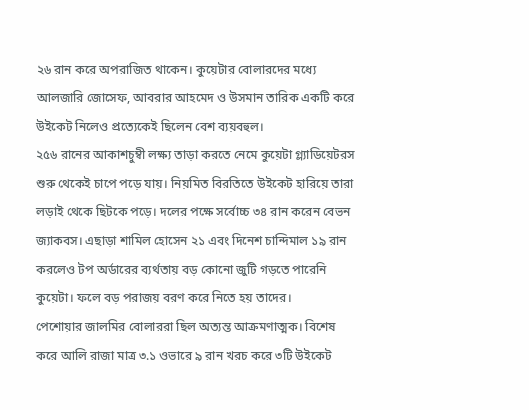২৬ রান করে অপরাজিত থাকেন। কুয়েটার বোলারদের মধ্যে আলজারি জোসেফ, আবরার আহমেদ ও উসমান তারিক একটি করে উইকেট নিলেও প্রত্যেকেই ছিলেন বেশ ব্যয়বহুল।
২৫৬ রানের আকাশচুম্বী লক্ষ্য তাড়া করতে নেমে কুয়েটা গ্ল্যাডিয়েটরস শুরু থেকেই চাপে পড়ে যায়। নিয়মিত বিরতিতে উইকেট হারিয়ে তারা লড়াই থেকে ছিটকে পড়ে। দলের পক্ষে সর্বোচ্চ ৩৪ রান করেন বেভন জ্যাকবস। এছাড়া শামিল হোসেন ২১ এবং দিনেশ চান্দিমাল ১৯ রান করলেও টপ অর্ডারের ব্যর্থতায় বড় কোনো জুটি গড়তে পারেনি কুয়েটা। ফলে বড় পরাজয় বরণ করে নিতে হয় তাদের।
পেশোয়ার জালমির বোলাররা ছিল অত্যন্ত আক্রমণাত্মক। বিশেষ করে আলি রাজা মাত্র ৩.১ ওভারে ৯ রান খরচ করে ৩টি উইকেট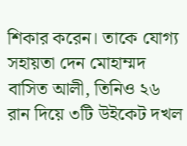শিকার করেন। তাকে যোগ্য সহায়তা দেন মোহাম্মদ বাসিত আলী, তিনিও ২৬ রান দিয়ে ৩টি উইকেট দখল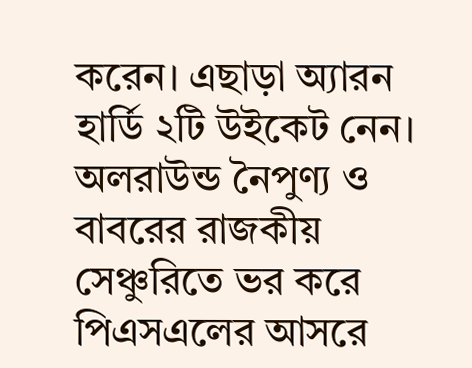করেন। এছাড়া অ্যারন হার্ডি ২টি উইকেট নেন। অলরাউন্ড নৈপুণ্য ও বাবরের রাজকীয় সেঞ্চুরিতে ভর করে পিএসএলের আসরে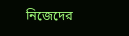নিজেদের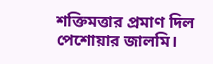শক্তিমত্তার প্রমাণ দিল পেশোয়ার জালমি।